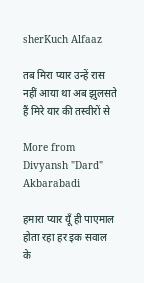sherKuch Alfaaz

तब मिरा प्यार उन्हें रास नहीं आया था अब झुलसते हैं मिरे यार की तस्वीरों से

More from Divyansh "Dard" Akbarabadi

हमारा प्यार यूँ ही पाएमाल होता रहा हर इक सवाल के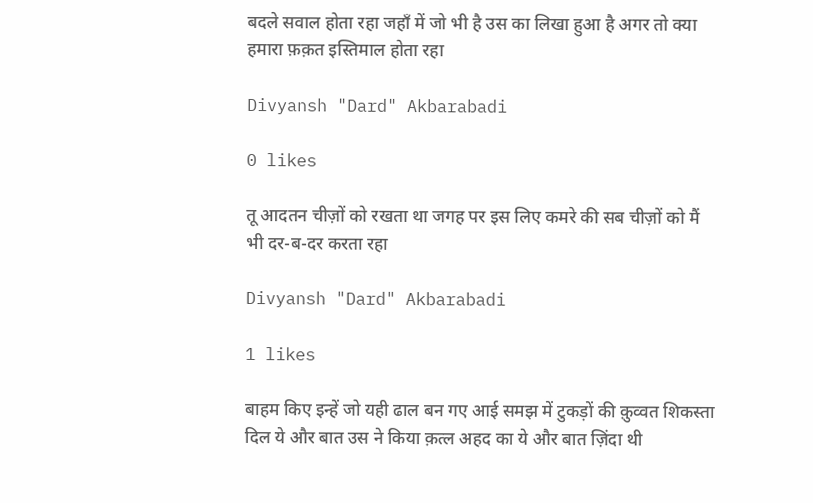बदले सवाल होता रहा जहाँ में जो भी है उस का लिखा हुआ है अगर तो क्या हमारा फ़क़त इस्तिमाल होता रहा

Divyansh "Dard" Akbarabadi

0 likes

तू आदतन चीज़ों को रखता था जगह पर इस लिए कमरे की सब चीज़ों को मैं भी दर-ब-दर करता रहा

Divyansh "Dard" Akbarabadi

1 likes

बाहम किए इन्हें जो यही ढाल बन गए आई समझ में टुकड़ों की क़ुव्वत शिकस्ता दिल ये और बात उस ने किया क़त्ल अहद का ये और बात ज़िंदा थी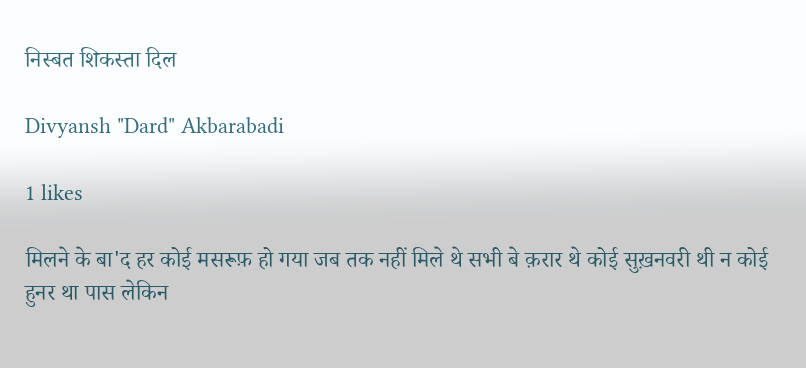निस्बत शिकस्ता दिल

Divyansh "Dard" Akbarabadi

1 likes

मिलने के बा'द हर कोई मसरूफ़ हो गया जब तक नहीं मिले थे सभी बे क़रार थे कोई सुख़नवरी थी न कोई हुनर था पास लेकिन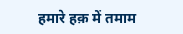हमारे हक़ में तमाम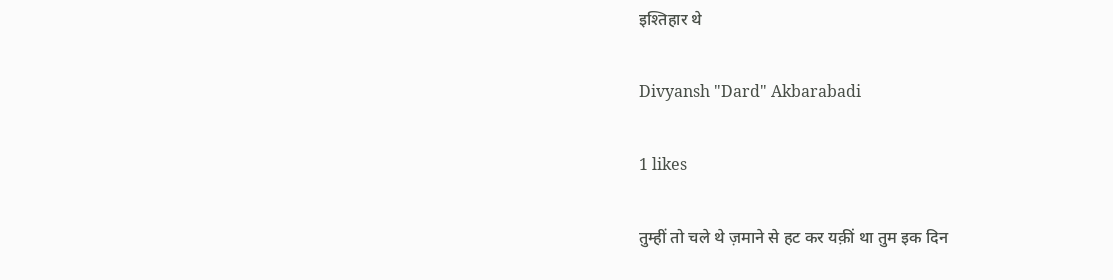इश्तिहार थे

Divyansh "Dard" Akbarabadi

1 likes

तुम्हीं तो चले थे ज़माने से हट कर यक़ीं था तुम इक दिन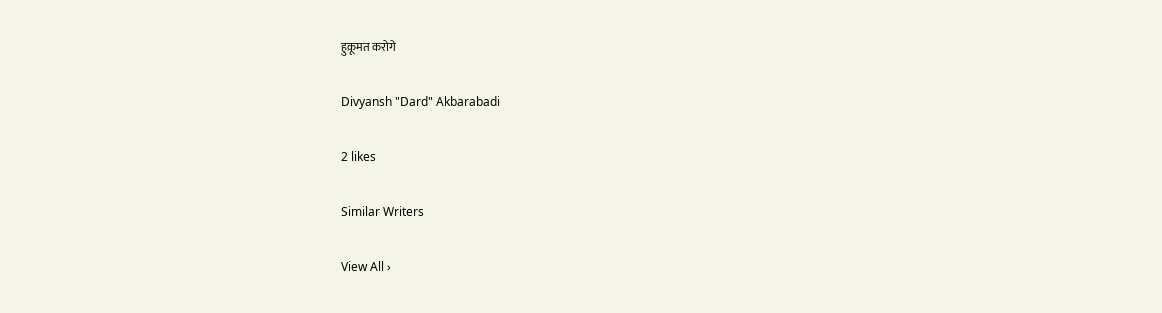हुक़ूमत करोगे

Divyansh "Dard" Akbarabadi

2 likes

Similar Writers

View All ›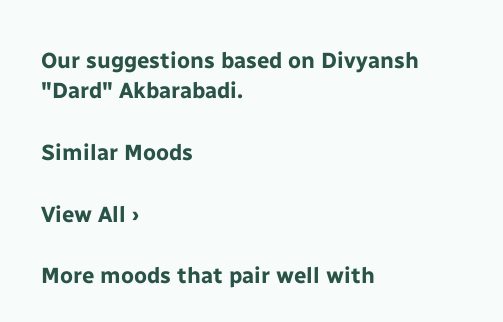Our suggestions based on Divyansh "Dard" Akbarabadi.

Similar Moods

View All ›

More moods that pair well with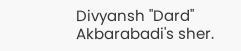Divyansh "Dard" Akbarabadi's sher.